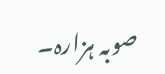صوبہ ہزارہ۔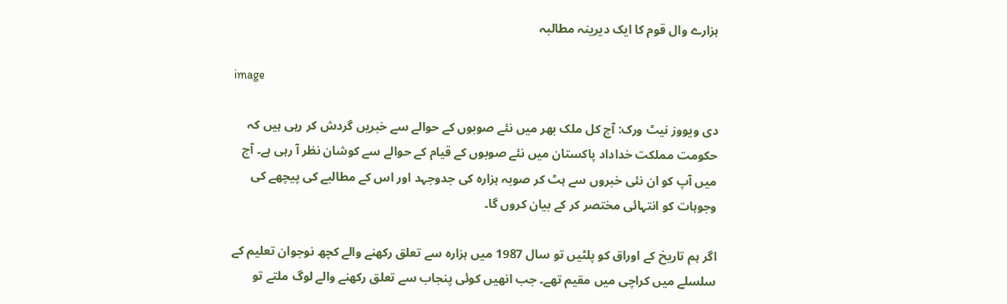ہزارے وال قوم کا ایک دیرینہ مطالبہ

image

دی ویووز نیٹ ورک: آج کل ملک بھر میں نئے صوبوں کے حوالے سے خبریں گردش کر رہی ہیں کہ حکومت مملکت خداداد پاکستان میں نئے صوبوں کے قیام کے حوالے سے کوشان نظر آ رہی ہے۔ آج میں آپ کو ان نئی خبروں سے ہٹ کر صوبہ ہزارہ کی جدوجہد اور اس کے مطالبے کی پیچھے کی وجوہات کو انتہائی مختصر کر کے بیان کروں گا۔

اگر ہم تاریخ کے اوراق کو پلٹیں تو سال 1987 میں ہزارہ سے تعلق رکھنے والے کچھ نوجوان تعلیم کے سلسلے میں کراچی میں مقیم تھے۔ جب انھیں کوئی پنجاب سے تعلق رکھنے والے لوگ ملتے تو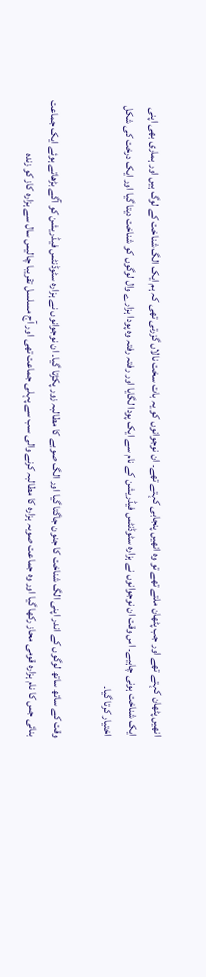انھیں پٹھان کہتے تھے اور جب پٹھان ملتے تھے تو وہ انھیں پنجابی کہتے تھے۔ ان نوجوانوں کو یہ بات سخت نالاں گزرتی تھی کہ ہم ایک الگ شناخت کے لوگ ہیں اور ہماری بھی اپنی ایک شناخت ہونی چاہیے۔ اس وقت ان نوجوانوں نے ہزارہ سٹوڈنٹس فیڈریشن کے نام سے ایک پودا لگایا اور رفتہ رفتہ وہ پودا ہزارے وال لوگوں کو شناخت دیتا گیا اور ایک درخت کی شکل اختیار کرتا گیا۔

وقت کے ساتھ ساتھ لوگوں کے اندر اپنی الگ شناخت کا جنون جاگتا گیا اور الگ صوبے کا مطالبہ زور پکڑتا گیا۔ ان نوجوانوں نے ہزارہ سٹوڈنٹس فیڈریشن کو آگے بڑھاتے ہوئے ایک جماعت بنائی جس کا نام ہزارہ قومی محاز رکھا گیا اور وہ جماعت صوبہ ہزارہ کا مطالبہ کرنے والی سب سے پہلی جماعت تھی اور آج مسلسل تقریبا چالیس سال سے ہزارہ کاز کو زندہ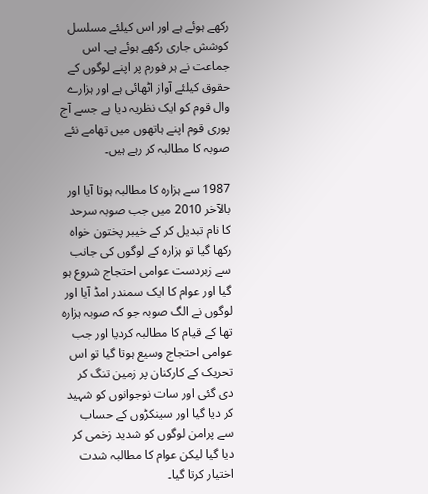رکھے ہوئے ہے اور اس کیلئے مسلسل کوشش جاری رکھے ہوئے ہے۔ اس جماعت نے ہر فورم پر اپنے لوگوں کے حقوق کیلئے آواز اٹھائی ہے اور ہزارے وال قوم کو ایک نظریہ دیا ہے جسے آج پوری قوم اپنے ہاتھوں میں تھامے نئے صوبہ کا مطالبہ کر رہے ہیں۔

1987 سے ہزارہ کا مطالبہ ہوتا آیا اور بالآخر 2010 میں جب صوبہ سرحد کا نام تبدیل کر کے خیبر پختون خواہ رکھا گیا تو ہزارہ کے لوگوں کی جانب سے زبردست عوامی احتجاج شروع ہو گیا اور عوام کا ایک سمندر امڈ آیا اور لوگوں نے الگ صوبہ جو کہ صوبہ ہزارہ تھا کے قیام کا مطالبہ کردیا اور جب عوامی احتجاج وسیع ہوتا گیا تو اس تحریک کے کارکنان پر زمین تنگ کر دی گئی اور سات نوجوانوں کو شہید کر دیا گیا اور سینکڑوں کے حساب سے پرامن لوگوں کو شدید زخمی کر دیا گیا لیکن عوام کا مطالبہ شدت اختیار کرتا گیا۔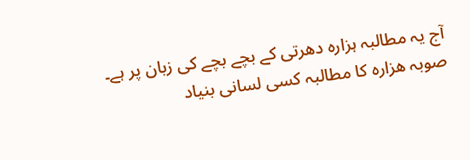آج یہ مطالبہ ہزارہ دھرتی کے بچے بچے کی زبان پر ہے۔ صوبہ ھزارہ کا مطالبہ کسی لسانی بنیاد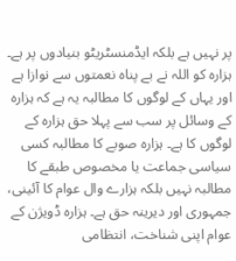پر نہیں ہے بلکہ ایڈمنسٹریٹو بنیادوں پر ہے۔ ہزارہ کو اللہ نے بے پناہ نعمتوں سے نوازا ہے اور یہاں کے لوگوں کا مطالبہ یہ ہے کہ ہزارہ کے وسائل پر سب سے پہلا حق ہزارہ کے لوگوں کا ہے۔ ہزارہ صوبے کا مطالبہ کسی سیاسی جماعت یا مخصوص طبقے کا مطالبہ نہیں بلکہ ہزارے وال عوام کا آئینی، جمہوری اور دیرینہ حق ہے۔ ہزارہ ڈویژن کے عوام اپنی شناخت، انتظامی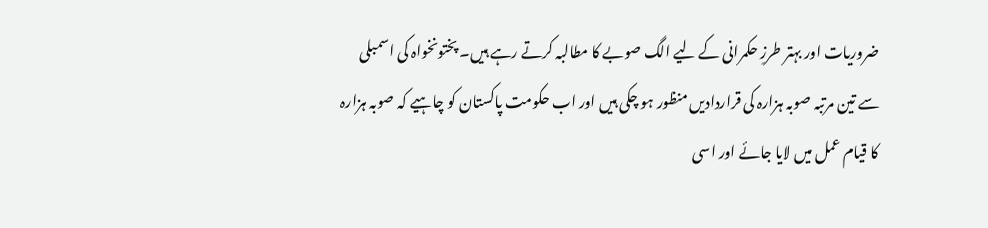ضروریات اور بہتر طرزِ حکمرانی کے لیے الگ صوبے کا مطالبہ کرتے رہے ہیں۔ پختونخواہ کی اسمبلی سے تین مرتبہ صوبہ ہزارہ کی قراردادیں منظور ہو چکی ہیں اور اب حکومت پاکستان کو چاہیے کہ صوبہ ہزارہ کا قیام عمل میں لایا جائے اور اسی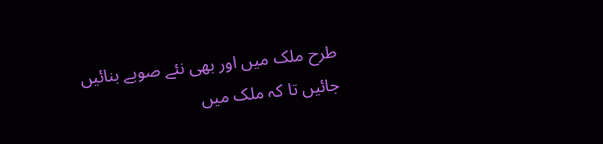طرح ملک میں اور بھی نئے صوبے بنائیں جائیں تا کہ ملک میں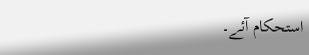استحکام آئے۔